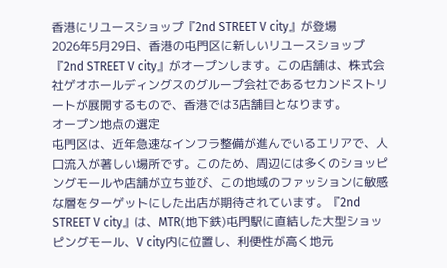香港にリユースショップ『2nd STREET V city』が登場
2026年5月29日、香港の屯門区に新しいリユースショップ『2nd STREET V city』がオープンします。この店舗は、株式会社ゲオホールディングスのグループ会社であるセカンドストリートが展開するもので、香港では3店舗目となります。
オープン地点の選定
屯門区は、近年急速なインフラ整備が進んでいるエリアで、人口流入が著しい場所です。このため、周辺には多くのショッピングモールや店舗が立ち並び、この地域のファッションに敏感な層をターゲットにした出店が期待されています。『2nd STREET V city』は、MTR(地下鉄)屯門駅に直結した大型ショッピングモール、V city内に位置し、利便性が高く地元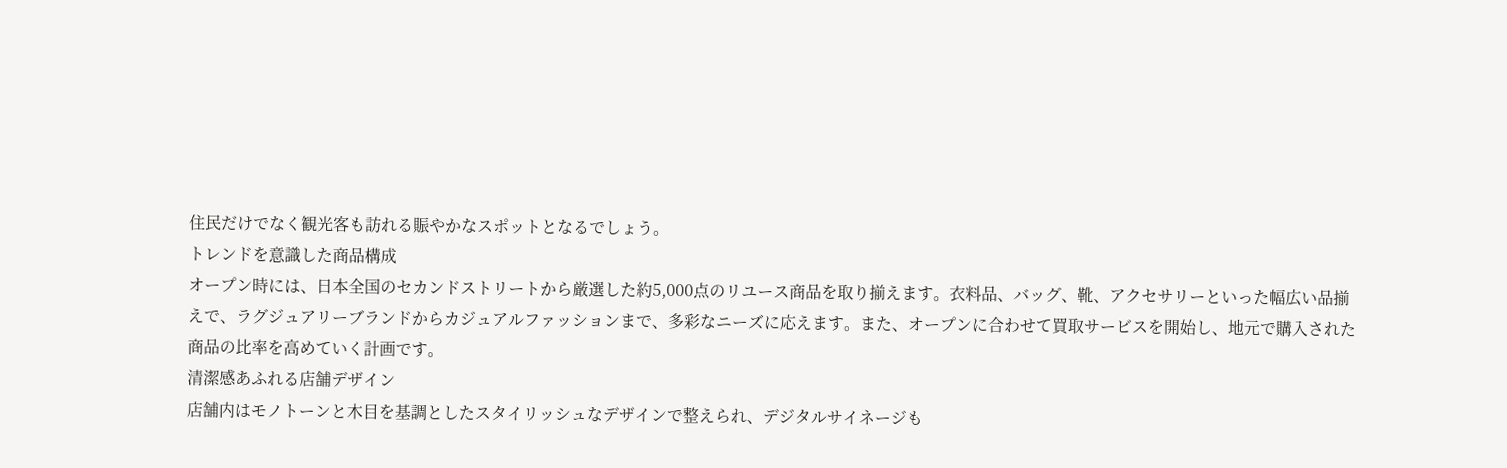住民だけでなく観光客も訪れる賑やかなスポットとなるでしょう。
トレンドを意識した商品構成
オープン時には、日本全国のセカンドストリートから厳選した約5,000点のリユース商品を取り揃えます。衣料品、バッグ、靴、アクセサリーといった幅広い品揃えで、ラグジュアリーブランドからカジュアルファッションまで、多彩なニーズに応えます。また、オープンに合わせて買取サービスを開始し、地元で購入された商品の比率を高めていく計画です。
清潔感あふれる店舗デザイン
店舗内はモノトーンと木目を基調としたスタイリッシュなデザインで整えられ、デジタルサイネージも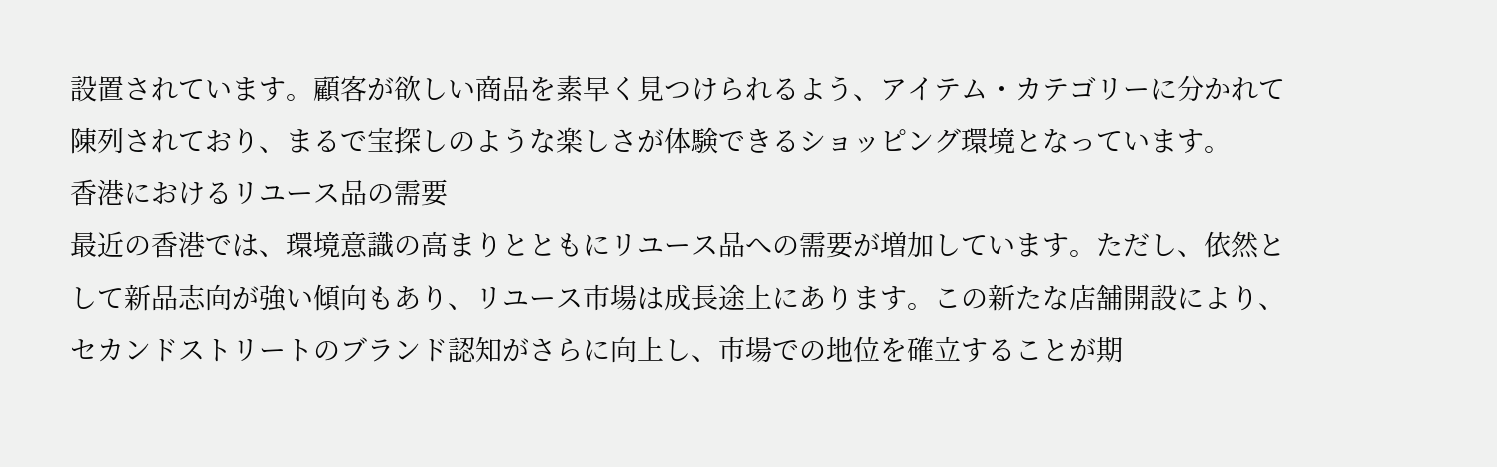設置されています。顧客が欲しい商品を素早く見つけられるよう、アイテム・カテゴリーに分かれて陳列されており、まるで宝探しのような楽しさが体験できるショッピング環境となっています。
香港におけるリユース品の需要
最近の香港では、環境意識の高まりとともにリユース品への需要が増加しています。ただし、依然として新品志向が強い傾向もあり、リユース市場は成長途上にあります。この新たな店舗開設により、セカンドストリートのブランド認知がさらに向上し、市場での地位を確立することが期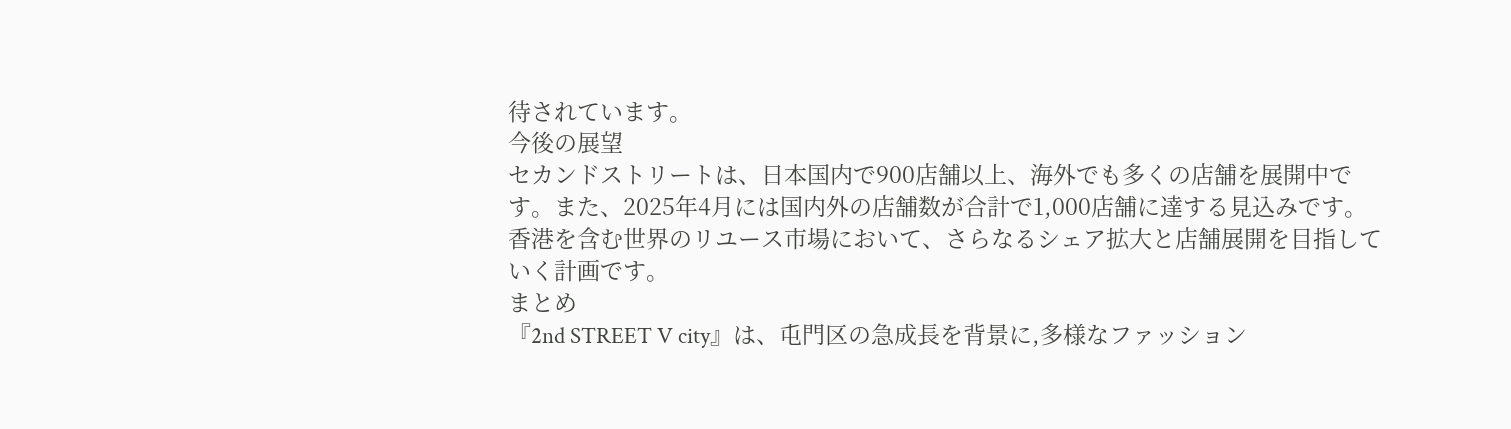待されています。
今後の展望
セカンドストリートは、日本国内で900店舗以上、海外でも多くの店舗を展開中です。また、2025年4月には国内外の店舗数が合計で1,000店舗に達する見込みです。香港を含む世界のリユース市場において、さらなるシェア拡大と店舗展開を目指していく計画です。
まとめ
『2nd STREET V city』は、屯門区の急成長を背景に,多様なファッション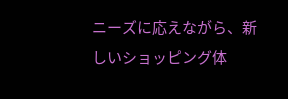ニーズに応えながら、新しいショッピング体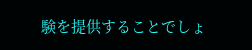験を提供することでしょ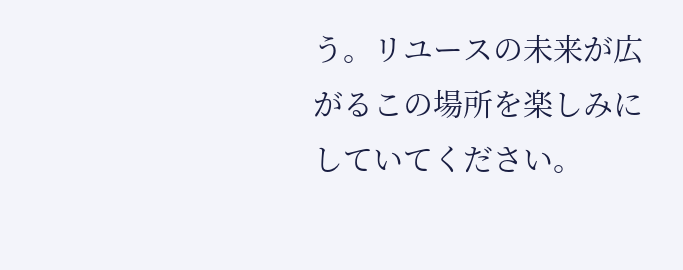う。リユースの未来が広がるこの場所を楽しみにしていてください。